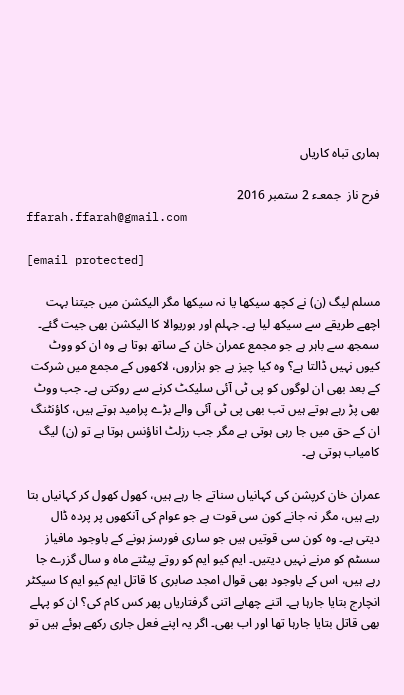ہماری تباہ کاریاں

فرح ناز  جمعـء 2 ستمبر 2016
ffarah.ffarah@gmail.com

[email protected]

مسلم لیگ (ن) نے کچھ سیکھا یا نہ سیکھا مگر الیکشن میں جیتنا بہت اچھے طریقے سے سیکھ لیا ہے۔ جہلم اور بوریوالا کا الیکشن بھی جیت گئے۔ سمجھ سے باہر ہے جو مجمع عمران خان کے ساتھ ہوتا ہے وہ ان کو ووٹ کیوں نہیں ڈالتا ہے؟ وہ کیا چیز ہے جو ہزاروں، لاکھوں کے مجمع میں شرکت کے بعد بھی ان لوگوں کو پی ٹی آئی سلیکٹ کرنے سے روکتی ہے۔ جب ووٹ بھی پڑ رہے ہوتے ہیں تب بھی پی ٹی آئی والے بڑے پرامید ہوتے ہیں، کاؤنٹنگ ان کے حق میں جا رہی ہوتی ہے مگر جب رزلٹ اناؤنس ہوتا ہے تو (ن) لیگ کامیاب ہوتی ہے۔

عمران خان کرپشن کی کہانیاں سناتے جا رہے ہیں، کھول کھول کر کہانیاں بتا رہے ہیں، مگر نہ جانے کون سی قوت ہے جو عوام کی آنکھوں پر پردہ ڈال دیتی ہے۔ وہ کون سی قوتیں ہیں جو ساری فورسز ہونے کے باوجود مافیاز سسٹم کو مرنے نہیں دیتیں۔ ایم کیو ایم کو روتے پیٹتے ماہ و سال گزرے جا رہے ہیں، اس کے باوجود بھی قوال امجد صابری کا قاتل ایم کیو ایم کا سیکٹر انچارج بتایا جارہا ہے۔ اتنے چھاپے اتنی گرفتاریاں پھر کس کام کی؟ ان کو پہلے بھی قاتل بتایا جارہا تھا اور اب بھی۔ اگر یہ اپنے فعل جاری رکھے ہوئے ہیں تو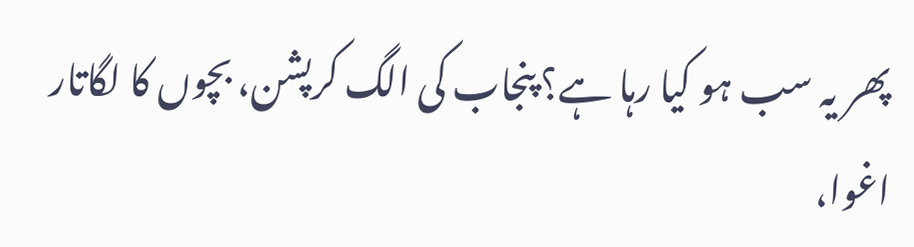پھر یہ سب ہو کیا رہا ہے؟ پنجاب کی الگ کرپشن، بچوں کا لگاتار اغوا،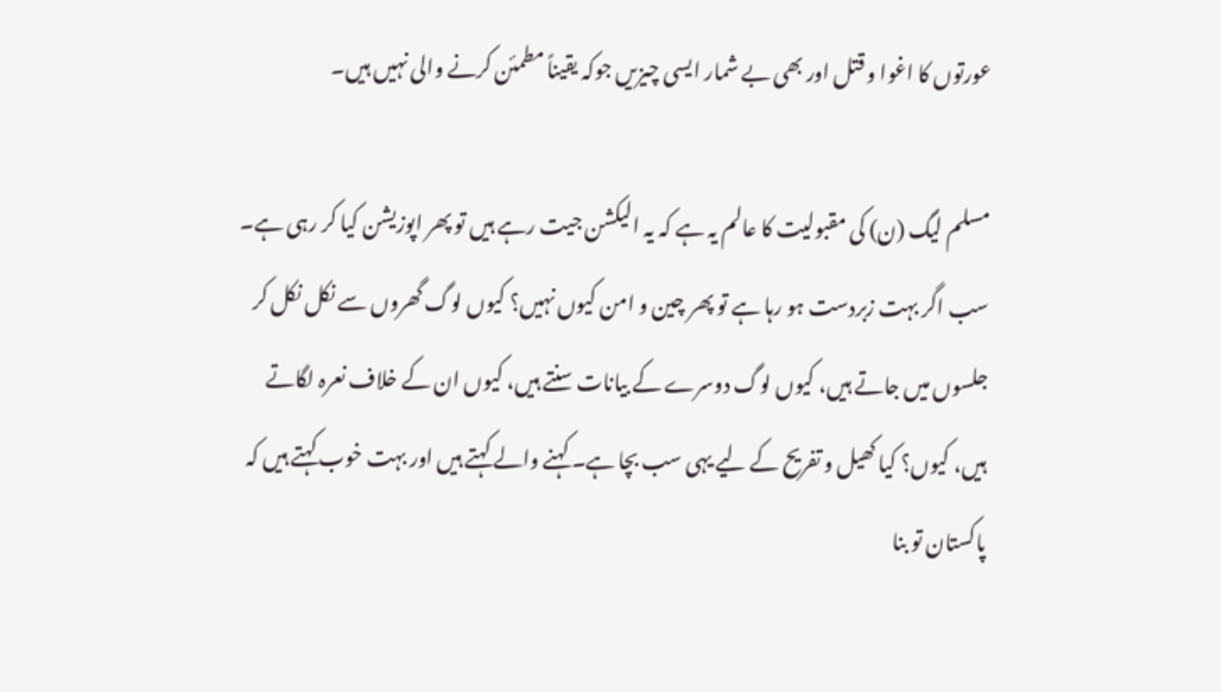عورتوں کا اغوا و قتل اور بھی بے شمار ایسی چیزیں جوکہ یقیناً مطمئن کرنے والی نہیں ہیں۔

مسلم لیگ (ن) کی مقبولیت کا عالم یہ ہے کہ یہ الیکشن جیت رہے ہیں تو پھر اپوزیشن کیا کر رہی ہے۔ سب اگر بہت زبردست ہو رہا ہے تو پھر چین و امن کیوں نہیں؟ کیوں لوگ گھروں سے نکل نکل کر جلسوں میں جاتے ہیں، کیوں لوگ دوسرے کے بیانات سنتے ہیں، کیوں ان کے خلاف نعرہ لگاتے ہیں، کیوں؟ کیا کھیل و تفریح کے لیے یہی سب بچا ہے۔ کہنے والے کہتے ہیں اور بہت خوب کہتے ہیں کہ پاکستان تو بنا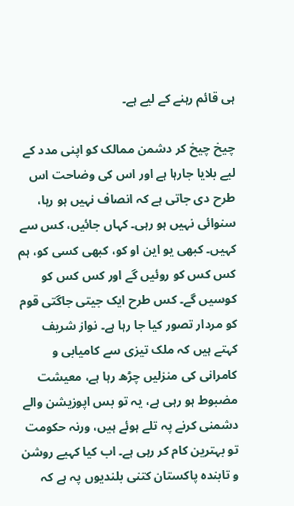ہی قائم رہنے کے لیے ہے۔

چیخ چیخ کر دشمن ممالک کو اپنی مدد کے لیے بلایا جارہا ہے اور اس کی وضاحت اس طرح دی جاتی ہے کہ انصاف نہیں ہو رہا، سنوائی نہیں ہو رہی۔ کہاں جائیں، کس سے کہیں۔ کبھی یو این او کو، کبھی کسی کو، ہم کس کس کو روئیں گے اور کس کس کو کوسیں گے۔ کس طرح ایک جیتی جاگتی قوم کو مردار تصور کیا جا رہا ہے۔ نواز شریف کہتے ہیں کہ ملک تیزی سے کامیابی و کامرانی کی منزلیں چڑھ رہا ہے، معیشت مضبوط ہو رہی ہے، یہ تو بس اپوزیشن والے دشمنی کرنے پہ تلے ہوئے ہیں، ورنہ حکومت تو بہترین کام کر رہی ہے۔ اب کیا کہیے روشن و تابندہ پاکستان کتنی بلندیوں پہ ہے کہ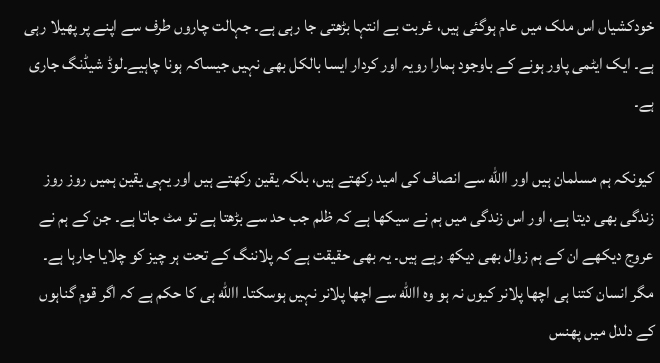خودکشیاں اس ملک میں عام ہوگئی ہیں، غربت بے انتہا بڑھتی جا رہی ہے۔ جہالت چاروں طرف سے اپنے پر پھیلا رہی ہے۔ ایک ایٹمی پاور ہونے کے باوجود ہمارا رویہ اور کردار ایسا بالکل بھی نہیں جیساکہ ہونا چاہیے۔لوڈ شیڈنگ جاری ہے۔

کیونکہ ہم مسلمان ہیں اور االله سے انصاف کی امید رکھتے ہیں، بلکہ یقین رکھتے ہیں اور یہی یقین ہمیں روز روز زندگی بھی دیتا ہے، اور اس زندگی میں ہم نے سیکھا ہے کہ ظلم جب حد سے بڑھتا ہے تو مٹ جاتا ہے۔ جن کے ہم نے عروج دیکھے ان کے ہم زوال بھی دیکھ رہے ہیں۔ یہ بھی حقیقت ہے کہ پلاننگ کے تحت ہر چیز کو چلایا جارہا ہے۔ مگر انسان کتنا ہی اچھا پلانر کیوں نہ ہو وہ االله سے اچھا پلانر نہیں ہوسکتا۔ االله ہی کا حکم ہے کہ اگر قوم گناہوں کے دلدل میں پھنس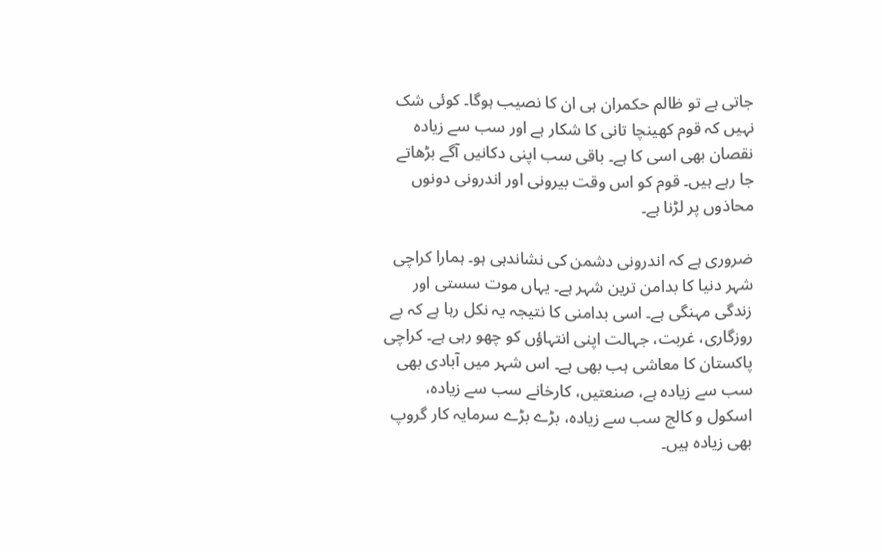جاتی ہے تو ظالم حکمران ہی ان کا نصیب ہوگا۔ کوئی شک نہیں کہ قوم کھینچا تانی کا شکار ہے اور سب سے زیادہ نقصان بھی اسی کا ہے۔ باقی سب اپنی دکانیں آگے بڑھاتے جا رہے ہیں۔ قوم کو اس وقت بیرونی اور اندرونی دونوں محاذوں پر لڑنا ہے۔

ضروری ہے کہ اندرونی دشمن کی نشاندہی ہو۔ ہمارا کراچی شہر دنیا کا بدامن ترین شہر ہے۔ یہاں موت سستی اور زندگی مہنگی ہے۔ اسی بدامنی کا نتیجہ یہ نکل رہا ہے کہ بے روزگاری، غربت، جہالت اپنی انتہاؤں کو چھو رہی ہے۔ کراچی پاکستان کا معاشی ہب بھی ہے۔ اس شہر میں آبادی بھی سب سے زیادہ ہے، صنعتیں، کارخانے سب سے زیادہ، اسکول و کالج سب سے زیادہ، بڑے بڑے سرمایہ کار گروپ بھی زیادہ ہیں۔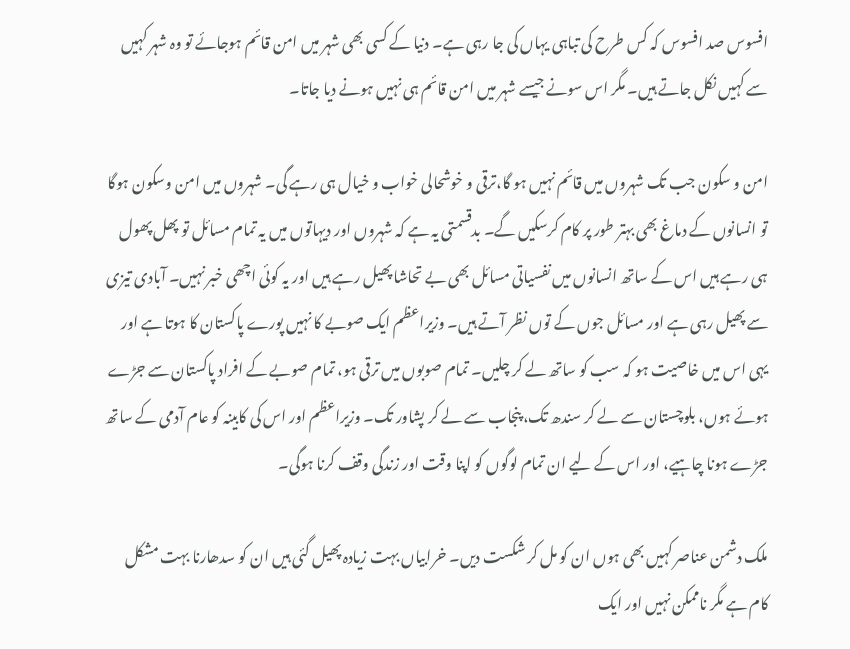افسوس صد افسوس کہ کس طرح کی تباہی یہاں کی جا رہی ہے۔ دنیا کے کسی بھی شہر میں امن قائم ہوجائے تو وہ شہر کہیں سے کہیں نکل جاتے ہیں۔ مگر اس سونے جیسے شہر میں امن قائم ہی نہیں ہونے دیا جاتا۔

امن و سکون جب تک شہروں میں قائم نہیں ہو گا،ترقی و خوشحالی خواب و خیال ہی رہے گی۔ شہروں میں امن وسکون ہوگا تو انسانوں کے دماغ بھی بہتر طور پر کام کرسکیں گے۔ بدقسمتی یہ ہے کہ شہروں اور دیہاتوں میں یہ تمام مسائل تو پھل پھول ہی رہے ہیں اس کے ساتھ انسانوں میں نفسیاتی مسائل بھی بے تحاشا پھیل رہے ہیں اور یہ کوئی اچھی خبر نہیں۔ آبادی تیزی سے پھیل رہی ہے اور مسائل جوں کے توں نظر آتے ہیں۔ وزیراعظم ایک صوبے کا نہیں پورے پاکستان کا ہوتا ہے اور یہی اس میں خاصیت ہو کہ سب کو ساتھ لے کر چلیں۔ تمام صوبوں میں ترقی ہو، تمام صوبے کے افراد پاکستان سے جڑے ہوئے ہوں، بلوچستان سے لے کر سندھ تک، پنجاب سے لے کر پشاور تک۔ وزیراعظم اور اس کی کابینہ کو عام آدمی کے ساتھ جڑے ہونا چاہیے، اور اس کے لیے ان تمام لوگوں کو اپنا وقت اور زندگی وقف کرنا ہوگی۔

ملک دشمن عناصر کہیں بھی ہوں ان کو مل کر شکست دیں۔ خرابیاں بہت زیادہ پھیل گئی ہیں ان کو سدھارنا بہت مشکل کام ہے مگر ناممکن نہیں اور ایک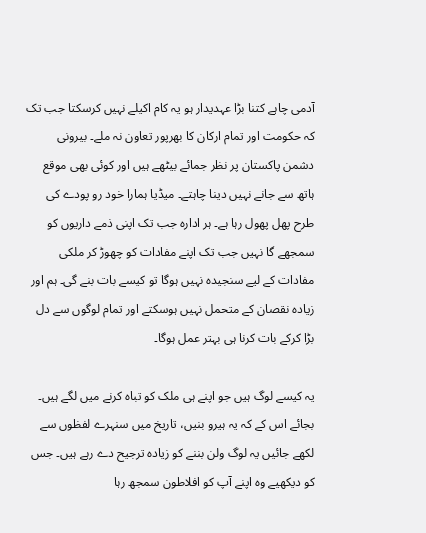آدمی چاہے کتنا بڑا عہدیدار ہو یہ کام اکیلے نہیں کرسکتا جب تک کہ حکومت اور تمام ارکان کا بھرپور تعاون نہ ملے۔ بیرونی دشمن پاکستان پر نظر جمائے بیٹھے ہیں اور کوئی بھی موقع ہاتھ سے جانے نہیں دینا چاہتے۔ میڈیا ہمارا خود رو پودے کی طرح پھل پھول رہا ہے۔ ہر ادارہ جب تک اپنی ذمے داریوں کو سمجھے گا نہیں جب تک اپنے مفادات کو چھوڑ کر ملکی مفادات کے لیے سنجیدہ نہیں ہوگا تو کیسے بات بنے گی۔ ہم اور زیادہ نقصان کے متحمل نہیں ہوسکتے اور تمام لوگوں سے دل بڑا کرکے بات کرنا ہی بہتر عمل ہوگا۔

یہ کیسے لوگ ہیں جو اپنے ہی ملک کو تباہ کرنے میں لگے ہیں۔ بجائے اس کے کہ یہ ہیرو بنیں، تاریخ میں سنہرے لفظوں سے لکھے جائیں یہ لوگ ولن بننے کو زیادہ ترجیح دے رہے ہیں۔ جس کو دیکھیے وہ اپنے آپ کو افلاطون سمجھ رہا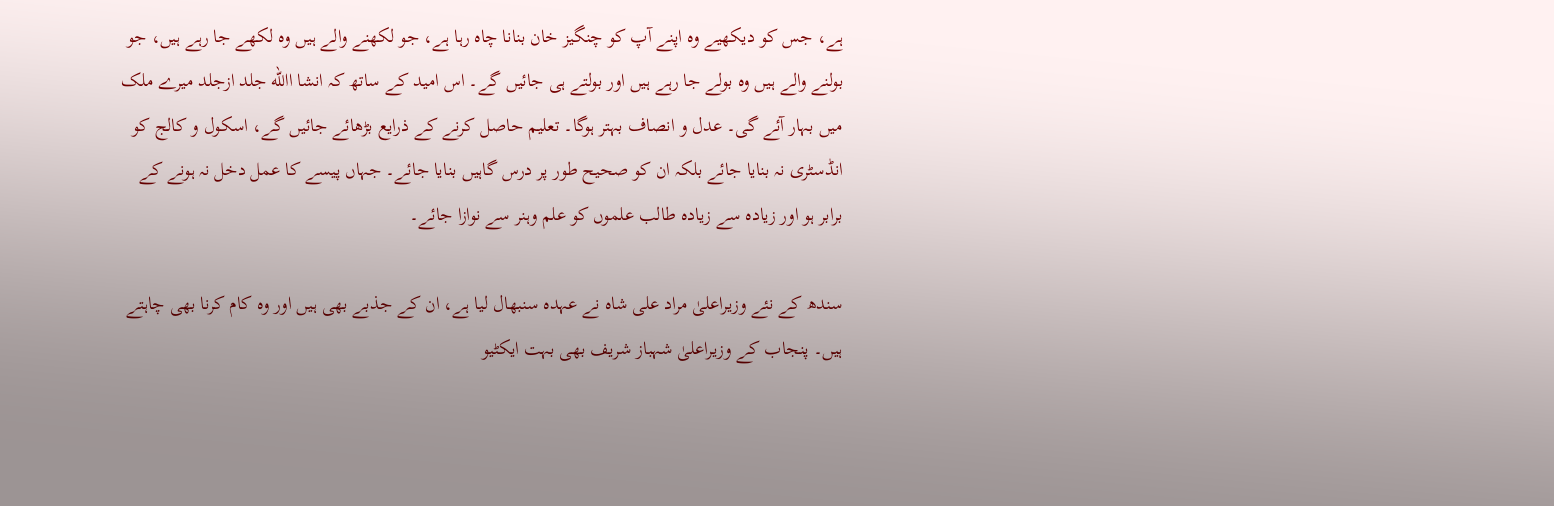ہے، جس کو دیکھیے وہ اپنے آپ کو چنگیز خان بنانا چاہ رہا ہے، جو لکھنے والے ہیں وہ لکھے جا رہے ہیں، جو بولنے والے ہیں وہ بولے جا رہے ہیں اور بولتے ہی جائیں گے۔ اس امید کے ساتھ کہ انشا االله جلد ازجلد میرے ملک میں بہار آئے گی۔ عدل و انصاف بہتر ہوگا۔ تعلیم حاصل کرنے کے ذرایع بڑھائے جائیں گے، اسکول و کالج کو انڈسٹری نہ بنایا جائے بلکہ ان کو صحیح طور پر درس گاہیں بنایا جائے۔ جہاں پیسے کا عمل دخل نہ ہونے کے برابر ہو اور زیادہ سے زیادہ طالب علموں کو علم وہنر سے نوازا جائے۔

سندھ کے نئے وزیراعلیٰ مراد علی شاہ نے عہدہ سنبھال لیا ہے، ان کے جذبے بھی ہیں اور وہ کام کرنا بھی چاہتے ہیں۔ پنجاب کے وزیراعلیٰ شہباز شریف بھی بہت ایکٹیو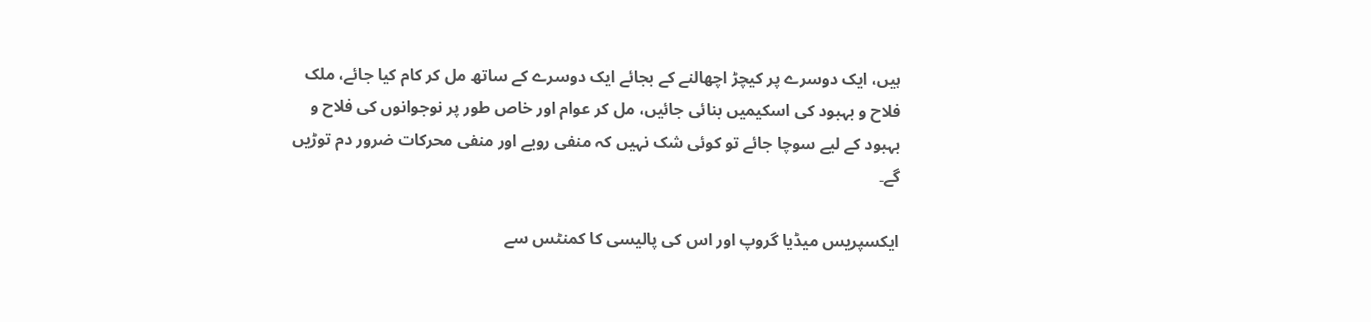ہیں، ایک دوسرے پر کیچڑ اچھالنے کے بجائے ایک دوسرے کے ساتھ مل کر کام کیا جائے، ملک فلاح و بہبود کی اسکیمیں بنائی جائیں، مل کر عوام اور خاص طور پر نوجوانوں کی فلاح و بہبود کے لیے سوچا جائے تو کوئی شک نہیں کہ منفی رویے اور منفی محرکات ضرور دم توڑیں گے۔

ایکسپریس میڈیا گروپ اور اس کی پالیسی کا کمنٹس سے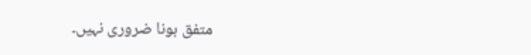متفق ہونا ضروری نہیں۔